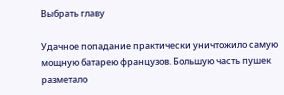Выбрать главу

Удачное попадание практически уничтожило самую мощную батарею французов. Большую часть пушек разметало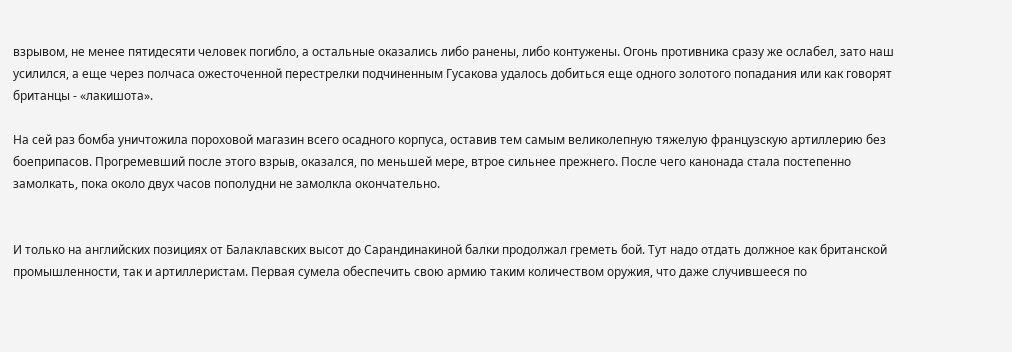взрывом, не менее пятидесяти человек погибло, а остальные оказались либо ранены, либо контужены. Огонь противника сразу же ослабел, зато наш усилился, а еще через полчаса ожесточенной перестрелки подчиненным Гусакова удалось добиться еще одного золотого попадания или как говорят британцы - «лакишота».

На сей раз бомба уничтожила пороховой магазин всего осадного корпуса, оставив тем самым великолепную тяжелую французскую артиллерию без боеприпасов. Прогремевший после этого взрыв, оказался, по меньшей мере, втрое сильнее прежнего. После чего канонада стала постепенно замолкать, пока около двух часов пополудни не замолкла окончательно.


И только на английских позициях от Балаклавских высот до Сарандинакиной балки продолжал греметь бой. Тут надо отдать должное как британской промышленности, так и артиллеристам. Первая сумела обеспечить свою армию таким количеством оружия, что даже случившееся по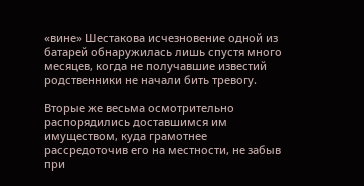«вине» Шестакова исчезновение одной из батарей обнаружилась лишь спустя много месяцев, когда не получавшие известий родственники не начали бить тревогу.

Вторые же весьма осмотрительно распорядились доставшимся им имуществом, куда грамотнее рассредоточив его на местности, не забыв при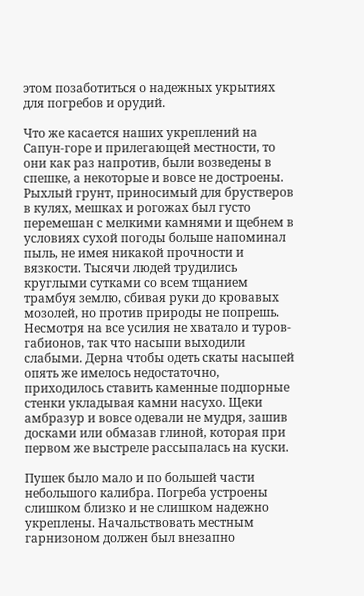этом позаботиться о надежных укрытиях для погребов и орудий.

Что же касается наших укреплений на Сапун-горе и прилегающей местности, то они как раз напротив, были возведены в спешке, а некоторые и вовсе не достроены. Рыхлый грунт, приносимый для брустверов в кулях, мешках и рогожах был густо перемешан с мелкими камнями и щебнем в условиях сухой погоды больше напоминал пыль, не имея никакой прочности и вязкости. Тысячи людей трудились круглыми сутками со всем тщанием трамбуя землю, сбивая руки до кровавых мозолей, но против природы не попрешь. Несмотря на все усилия не хватало и туров-габионов, так что насыпи выходили слабыми. Дерна чтобы одеть скаты насыпей опять же имелось недостаточно, приходилось ставить каменные подпорные стенки укладывая камни насухо. Щеки амбразур и вовсе одевали не мудря, зашив досками или обмазав глиной, которая при первом же выстреле рассыпалась на куски.

Пушек было мало и по большей части небольшого калибра. Погреба устроены слишком близко и не слишком надежно укреплены. Начальствовать местным гарнизоном должен был внезапно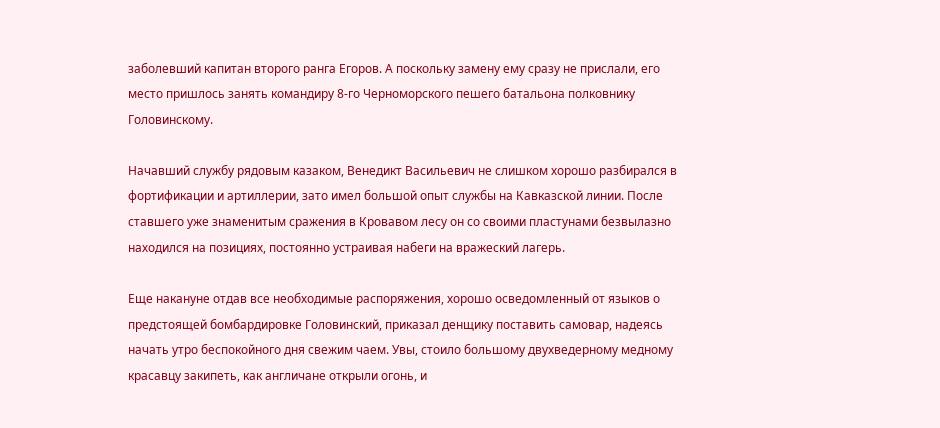заболевший капитан второго ранга Егоров. А поскольку замену ему сразу не прислали, его место пришлось занять командиру 8-го Черноморского пешего батальона полковнику Головинскому.

Начавший службу рядовым казаком, Венедикт Васильевич не слишком хорошо разбирался в фортификации и артиллерии, зато имел большой опыт службы на Кавказской линии. После ставшего уже знаменитым сражения в Кровавом лесу он со своими пластунами безвылазно находился на позициях, постоянно устраивая набеги на вражеский лагерь.

Еще накануне отдав все необходимые распоряжения, хорошо осведомленный от языков о предстоящей бомбардировке Головинский, приказал денщику поставить самовар, надеясь начать утро беспокойного дня свежим чаем. Увы, стоило большому двухведерному медному красавцу закипеть, как англичане открыли огонь, и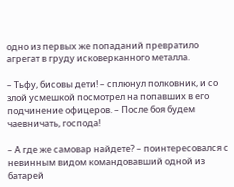одно из первых же попаданий превратило агрегат в груду исковерканного металла.

– Тьфу, бисовы дети! – сплюнул полковник, и со злой усмешкой посмотрел на попавших в его подчинение офицеров. – После боя будем чаевничать, господа!

– А где же самовар найдете? – поинтересовался с невинным видом командовавший одной из батарей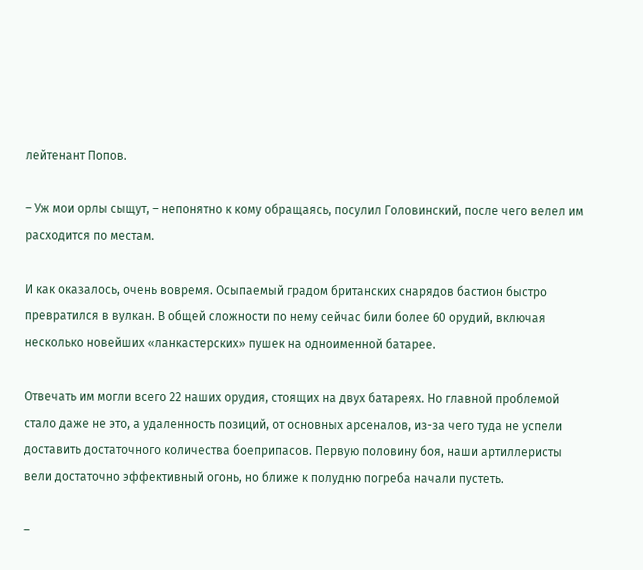лейтенант Попов.

– Уж мои орлы сыщут, – непонятно к кому обращаясь, посулил Головинский, после чего велел им расходится по местам.

И как оказалось, очень вовремя. Осыпаемый градом британских снарядов бастион быстро превратился в вулкан. В общей сложности по нему сейчас били более 60 орудий, включая несколько новейших «ланкастерских» пушек на одноименной батарее.

Отвечать им могли всего 22 наших орудия, стоящих на двух батареях. Но главной проблемой стало даже не это, а удаленность позиций, от основных арсеналов, из-за чего туда не успели доставить достаточного количества боеприпасов. Первую половину боя, наши артиллеристы вели достаточно эффективный огонь, но ближе к полудню погреба начали пустеть.

–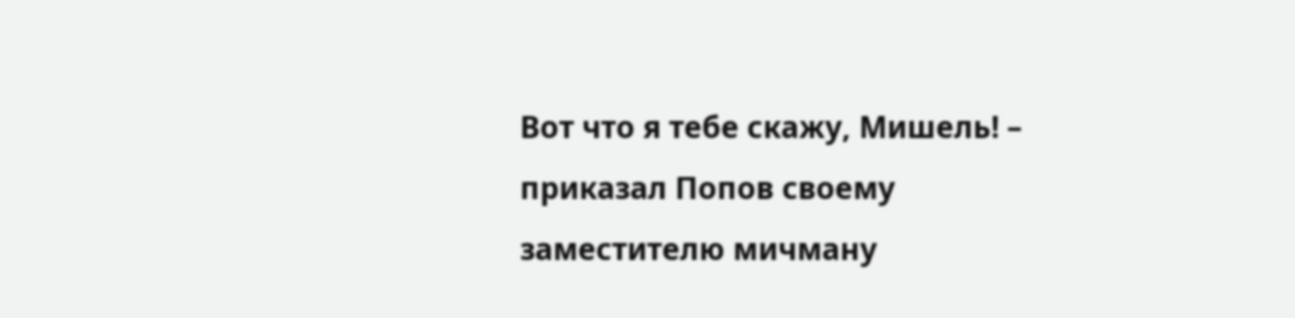Вот что я тебе скажу, Мишель! – приказал Попов своему заместителю мичману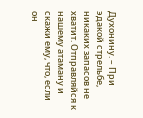Духонину. – При эдакой стрельбе, никаких запасов не хватит. Отправляйся к нашему атаману и скажи ему, что, если он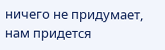ничего не придумает, нам придется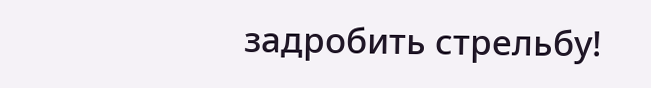задробить стрельбу!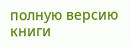полную версию книги